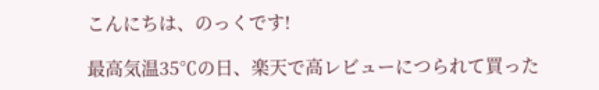こんにちは、のっくです!

最高気温35℃の日、楽天で高レビューにつられて買った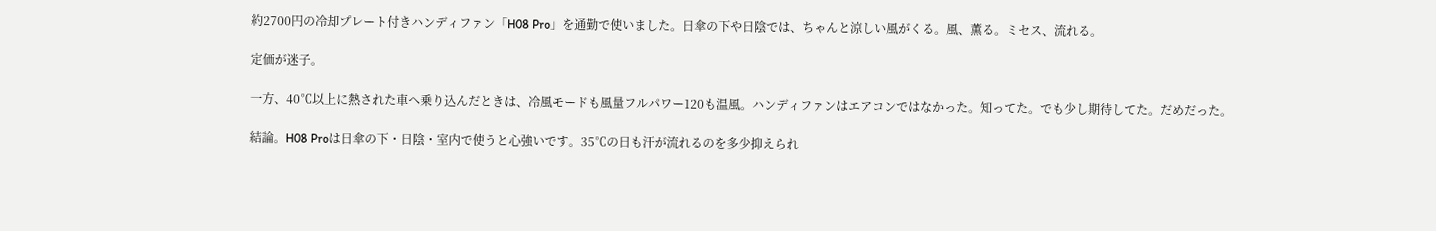約2700円の冷却プレート付きハンディファン「H08 Pro」を通勤で使いました。日傘の下や日陰では、ちゃんと涼しい風がくる。風、薫る。ミセス、流れる。

定価が迷子。

一方、40℃以上に熱された車へ乗り込んだときは、冷風モードも風量フルパワー120も温風。ハンディファンはエアコンではなかった。知ってた。でも少し期待してた。だめだった。

結論。H08 Proは日傘の下・日陰・室内で使うと心強いです。35℃の日も汗が流れるのを多少抑えられ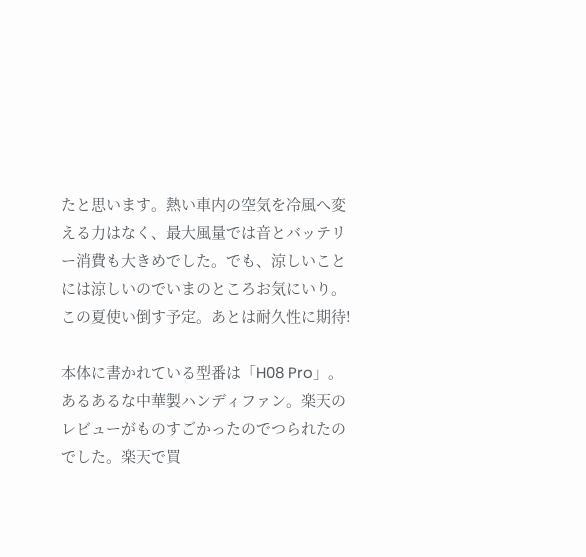たと思います。熱い車内の空気を冷風へ変える力はなく、最大風量では音とバッテリー消費も大きめでした。でも、涼しいことには涼しいのでいまのところお気にいり。この夏使い倒す予定。あとは耐久性に期待!

本体に書かれている型番は「H08 Pro」。あるあるな中華製ハンディファン。楽天のレビューがものすごかったのでつられたのでした。楽天で買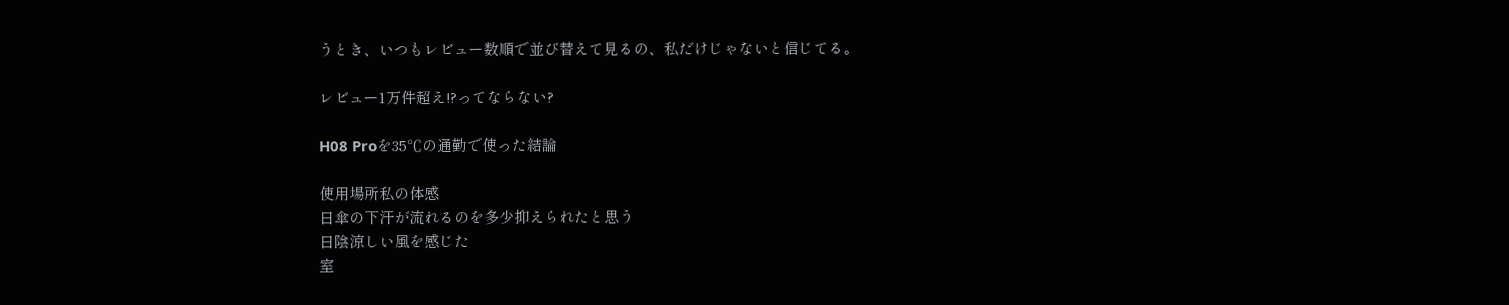うとき、いつもレビュー数順で並び替えて見るの、私だけじゃないと信じてる。

レビュー1万件超え!?ってならない?

H08 Proを35℃の通勤で使った結論

使用場所私の体感
日傘の下汗が流れるのを多少抑えられたと思う
日陰涼しい風を感じた
室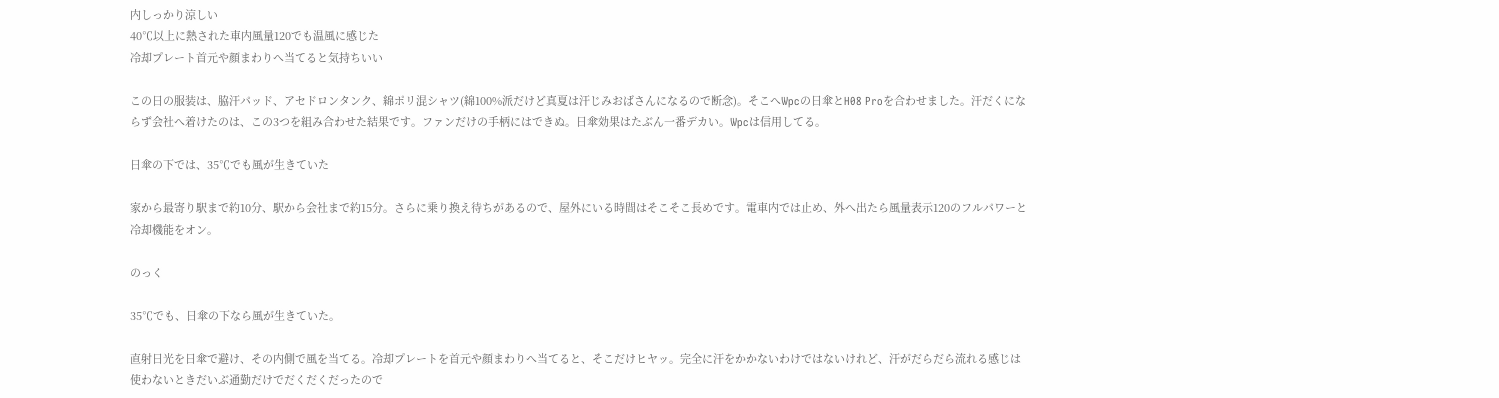内しっかり涼しい
40℃以上に熱された車内風量120でも温風に感じた
冷却プレート首元や顔まわりへ当てると気持ちいい

この日の服装は、脇汗パッド、アセドロンタンク、綿ポリ混シャツ(綿100%派だけど真夏は汗じみおばさんになるので断念)。そこへWpcの日傘とH08 Proを合わせました。汗だくにならず会社へ着けたのは、この3つを組み合わせた結果です。ファンだけの手柄にはできぬ。日傘効果はたぶん一番デカい。Wpcは信用してる。

日傘の下では、35℃でも風が生きていた

家から最寄り駅まで約10分、駅から会社まで約15分。さらに乗り換え待ちがあるので、屋外にいる時間はそこそこ長めです。電車内では止め、外へ出たら風量表示120のフルパワーと冷却機能をオン。

のっく

35℃でも、日傘の下なら風が生きていた。

直射日光を日傘で避け、その内側で風を当てる。冷却プレートを首元や顔まわりへ当てると、そこだけヒヤッ。完全に汗をかかないわけではないけれど、汗がだらだら流れる感じは使わないときだいぶ通勤だけでだくだくだったので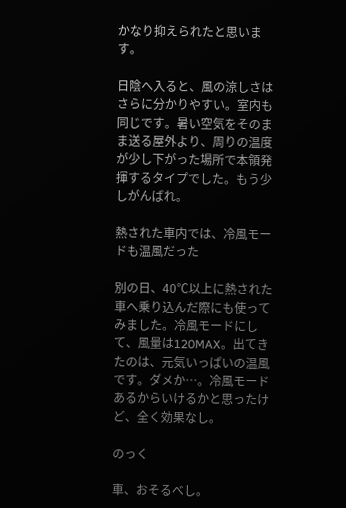かなり抑えられたと思います。

日陰へ入ると、風の涼しさはさらに分かりやすい。室内も同じです。暑い空気をそのまま送る屋外より、周りの温度が少し下がった場所で本領発揮するタイプでした。もう少しがんばれ。

熱された車内では、冷風モードも温風だった

別の日、40℃以上に熱された車へ乗り込んだ際にも使ってみました。冷風モードにして、風量は120MAX。出てきたのは、元気いっぱいの温風です。ダメか…。冷風モードあるからいけるかと思ったけど、全く効果なし。

のっく

車、おそるべし。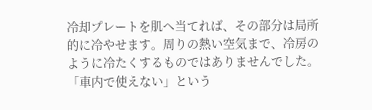冷却プレートを肌へ当てれば、その部分は局所的に冷やせます。周りの熱い空気まで、冷房のように冷たくするものではありませんでした。「車内で使えない」という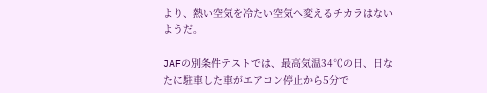より、熱い空気を冷たい空気へ変えるチカラはないようだ。

JAFの別条件テストでは、最高気温34℃の日、日なたに駐車した車がエアコン停止から5分で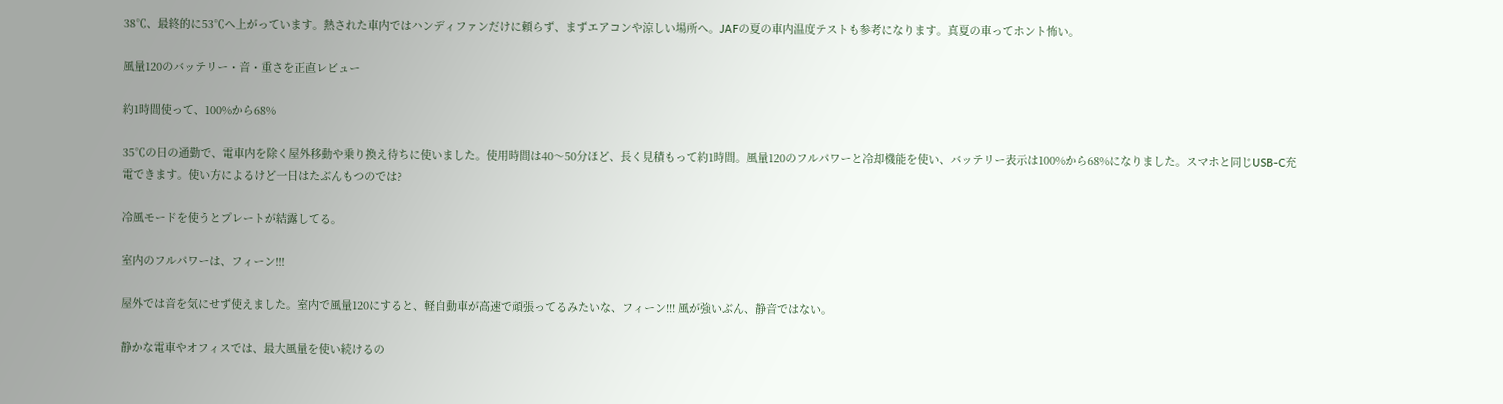38℃、最終的に53℃へ上がっています。熱された車内ではハンディファンだけに頼らず、まずエアコンや涼しい場所へ。JAFの夏の車内温度テストも参考になります。真夏の車ってホント怖い。

風量120のバッテリー・音・重さを正直レビュー

約1時間使って、100%から68%

35℃の日の通勤で、電車内を除く屋外移動や乗り換え待ちに使いました。使用時間は40〜50分ほど、長く見積もって約1時間。風量120のフルパワーと冷却機能を使い、バッテリー表示は100%から68%になりました。スマホと同じUSB-C充電できます。使い方によるけど一日はたぶんもつのでは?

冷風モードを使うとプレートが結露してる。

室内のフルパワーは、フィーン!!!

屋外では音を気にせず使えました。室内で風量120にすると、軽自動車が高速で頑張ってるみたいな、フィーン!!! 風が強いぶん、静音ではない。

静かな電車やオフィスでは、最大風量を使い続けるの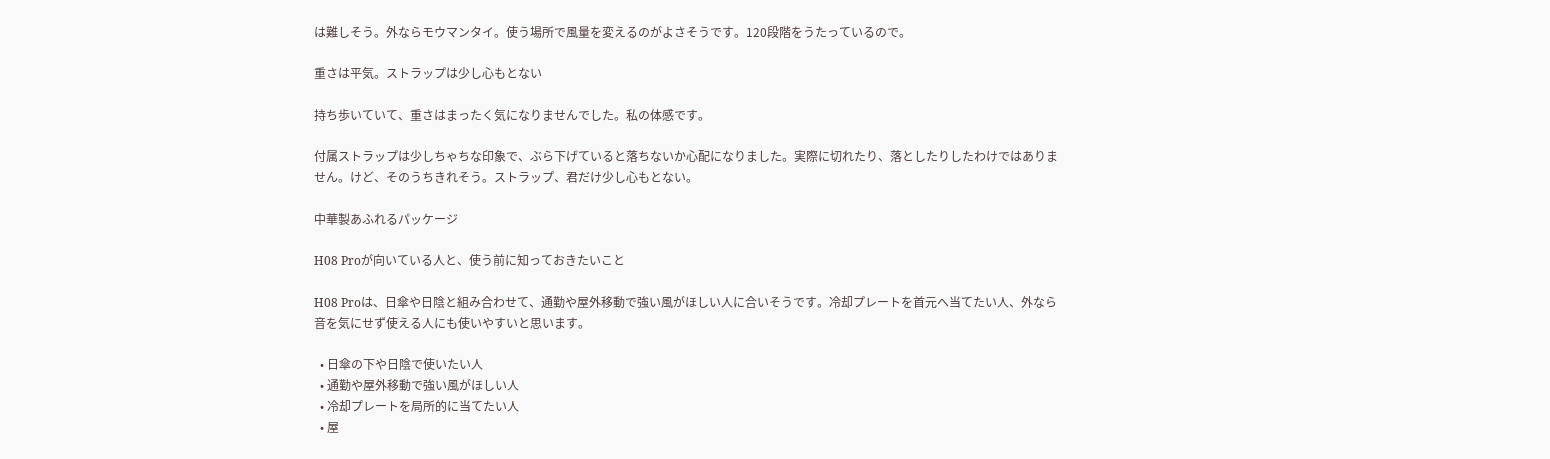は難しそう。外ならモウマンタイ。使う場所で風量を変えるのがよさそうです。120段階をうたっているので。

重さは平気。ストラップは少し心もとない

持ち歩いていて、重さはまったく気になりませんでした。私の体感です。

付属ストラップは少しちゃちな印象で、ぶら下げていると落ちないか心配になりました。実際に切れたり、落としたりしたわけではありません。けど、そのうちきれそう。ストラップ、君だけ少し心もとない。

中華製あふれるパッケージ

H08 Proが向いている人と、使う前に知っておきたいこと

H08 Proは、日傘や日陰と組み合わせて、通勤や屋外移動で強い風がほしい人に合いそうです。冷却プレートを首元へ当てたい人、外なら音を気にせず使える人にも使いやすいと思います。

  • 日傘の下や日陰で使いたい人
  • 通勤や屋外移動で強い風がほしい人
  • 冷却プレートを局所的に当てたい人
  • 屋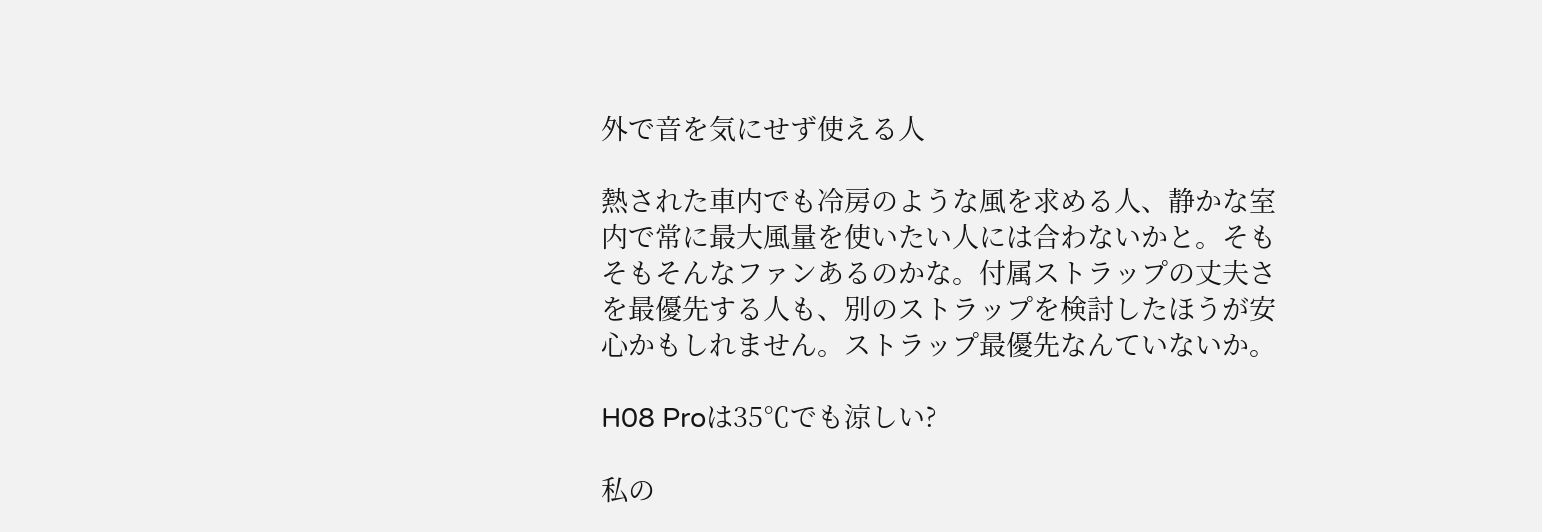外で音を気にせず使える人

熱された車内でも冷房のような風を求める人、静かな室内で常に最大風量を使いたい人には合わないかと。そもそもそんなファンあるのかな。付属ストラップの丈夫さを最優先する人も、別のストラップを検討したほうが安心かもしれません。ストラップ最優先なんていないか。

H08 Proは35℃でも涼しい?

私の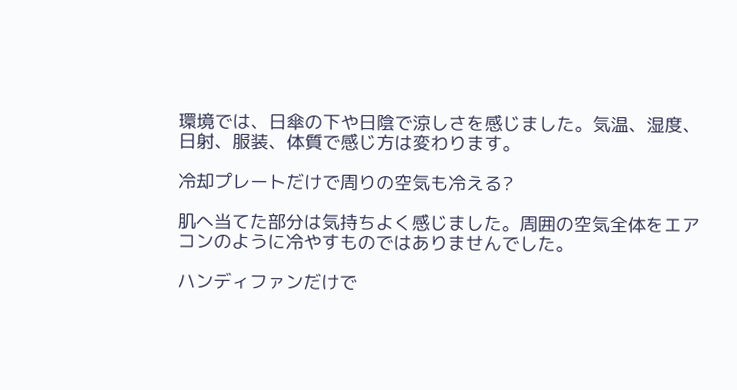環境では、日傘の下や日陰で涼しさを感じました。気温、湿度、日射、服装、体質で感じ方は変わります。

冷却プレートだけで周りの空気も冷える?

肌へ当てた部分は気持ちよく感じました。周囲の空気全体をエアコンのように冷やすものではありませんでした。

ハンディファンだけで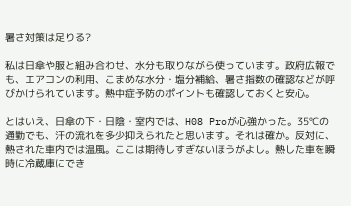暑さ対策は足りる?

私は日傘や服と組み合わせ、水分も取りながら使っています。政府広報でも、エアコンの利用、こまめな水分・塩分補給、暑さ指数の確認などが呼びかけられています。熱中症予防のポイントも確認しておくと安心。

とはいえ、日傘の下・日陰・室内では、H08 Proが心強かった。35℃の通勤でも、汗の流れを多少抑えられたと思います。それは確か。反対に、熱された車内では温風。ここは期待しすぎないほうがよし。熱した車を瞬時に冷蔵庫にでき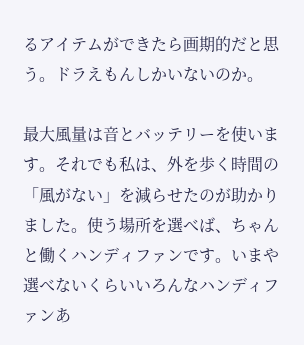るアイテムができたら画期的だと思う。ドラえもんしかいないのか。

最大風量は音とバッテリーを使います。それでも私は、外を歩く時間の「風がない」を減らせたのが助かりました。使う場所を選べば、ちゃんと働くハンディファンです。いまや選べないくらいいろんなハンディファンあ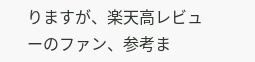りますが、楽天高レビューのファン、参考ま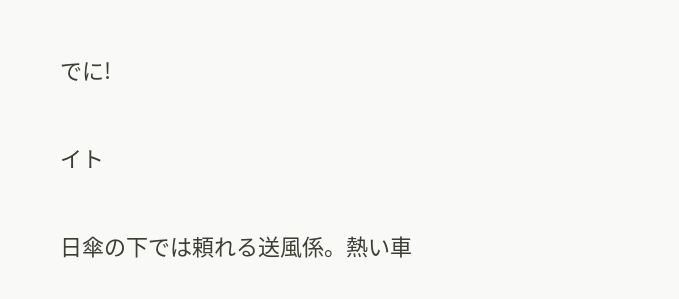でに!

イト

日傘の下では頼れる送風係。熱い車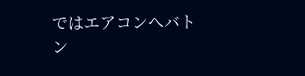ではエアコンへバトン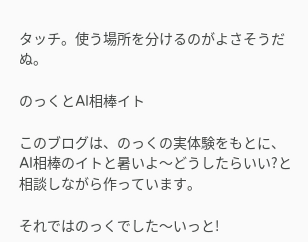タッチ。使う場所を分けるのがよさそうだぬ。

のっくとAI相棒イト

このブログは、のっくの実体験をもとに、AI相棒のイトと暑いよ〜どうしたらいい?と相談しながら作っています。

それではのっくでした〜いっと!